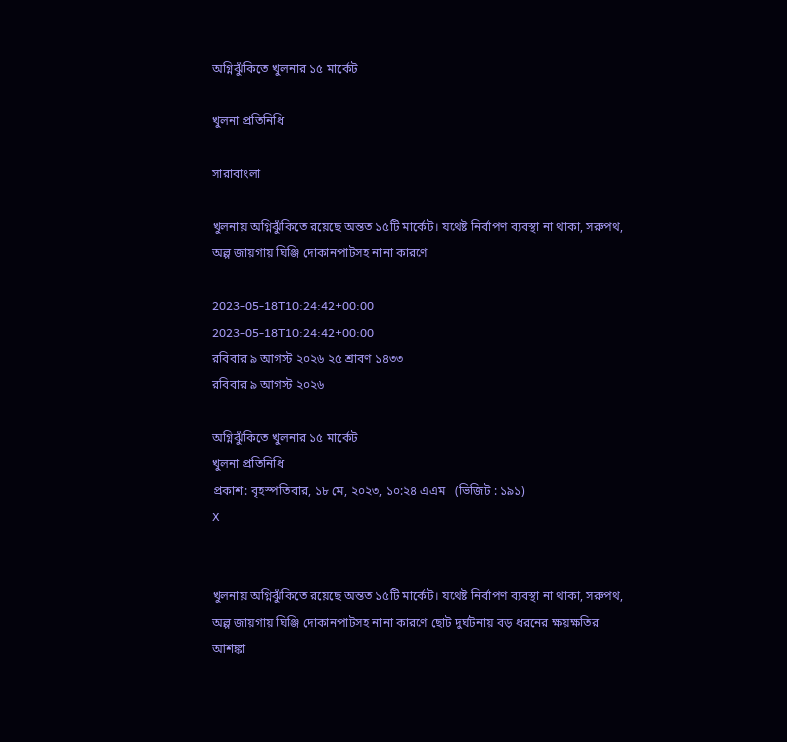অগ্নিঝুঁকিতে খুলনার ১৫ মার্কেট

খুলনা প্রতিনিধি

সারাবাংলা

খুলনায় অগ্নিঝুঁকিতে রয়েছে অন্তত ১৫টি মার্কেট। যথেষ্ট নির্বাপণ ব্যবস্থা না থাকা, সরুপথ, অল্প জায়গায় ঘিঞ্জি দোকানপাটসহ নানা কারণে

2023-05-18T10:24:42+00:00
2023-05-18T10:24:42+00:00
রবিবার ৯ আগস্ট ২০২৬ ২৫ শ্রাবণ ১৪৩৩
রবিবার ৯ আগস্ট ২০২৬

অগ্নিঝুঁকিতে খুলনার ১৫ মার্কেট
খুলনা প্রতিনিধি
প্রকাশ: বৃহস্পতিবার, ১৮ মে, ২০২৩, ১০:২৪ এএম   (ভিজিট : ১৯১)
X


খুলনায় অগ্নিঝুঁকিতে রয়েছে অন্তত ১৫টি মার্কেট। যথেষ্ট নির্বাপণ ব্যবস্থা না থাকা, সরুপথ, অল্প জায়গায় ঘিঞ্জি দোকানপাটসহ নানা কারণে ছোট দুর্ঘটনায় বড় ধরনের ক্ষয়ক্ষতির আশঙ্কা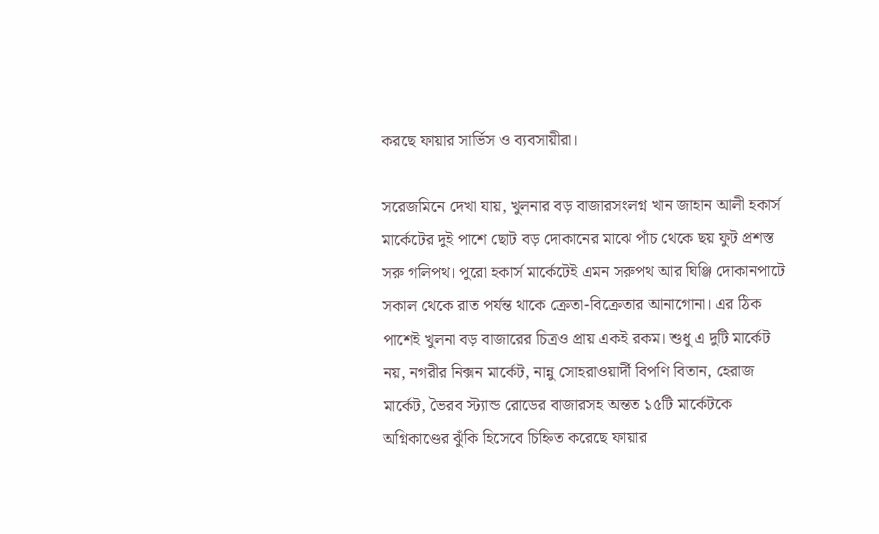করছে ফায়ার সার্ভিস ও ব্যবসায়ীরা।

সরেজমিনে দেখা যায়, খুলনার বড় বাজারসংলগ্ন খান জাহান আলী হকার্স মার্কেটের দুই পাশে ছোট বড় দোকানের মাঝে পাঁচ থেকে ছয় ফুট প্রশস্ত সরু গলিপথ। পুরো হকার্স মার্কেটেই এমন সরুপথ আর ঘিঞ্জি দোকানপাটে সকাল থেকে রাত পর্যন্ত থাকে ক্রেতা-বিক্রেতার আনাগোনা। এর ঠিক পাশেই খুলনা বড় বাজারের চিত্রও প্রায় একই রকম। শুধু এ দুটি মার্কেট নয়, নগরীর নিক্সন মার্কেট, নান্নু সোহরাওয়ার্দী বিপণি বিতান, হেরাজ মার্কেট, ভৈরব স্ট্যান্ড রোডের বাজারসহ অন্তত ১৫টি মার্কেটকে অগ্নিকাণ্ডের ঝুঁকি হিসেবে চিহ্নিত করেছে ফায়ার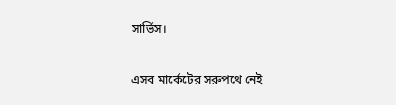সার্ভিস।

এসব মার্কেটের সরুপথে নেই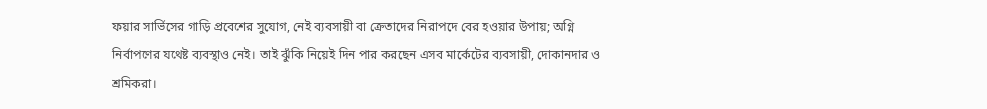ফয়ার সার্ভিসের গাড়ি প্রবেশের সুযোগ, নেই ব্যবসায়ী বা ক্রেতাদের নিরাপদে বের হওয়ার উপায়; অগ্নি নির্বাপণের যথেষ্ট ব্যবস্থাও নেই। তাই ঝুঁকি নিয়েই দিন পার করছেন এসব মার্কেটের ব্যবসায়ী, দোকানদার ও শ্রমিকরা।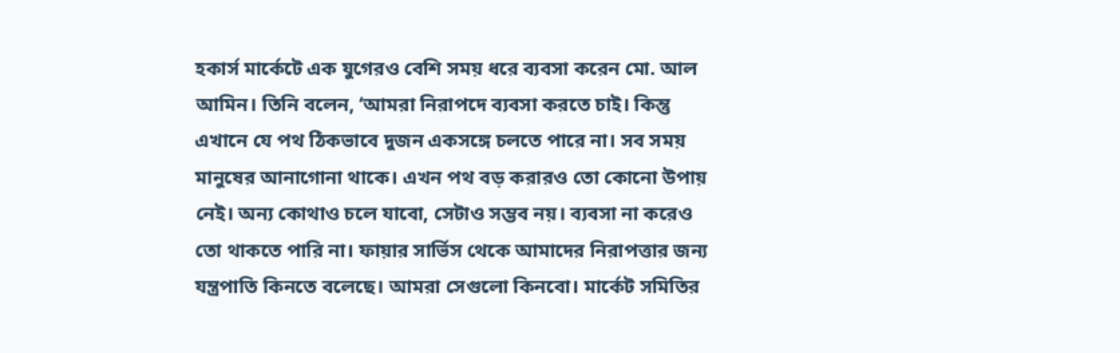হকার্স মার্কেটে এক যুগেরও বেশি সময় ধরে ব্যবসা করেন মো. আল আমিন। তিনি বলেন, ‘আমরা নিরাপদে ব্যবসা করতে চাই। কিন্তু এখানে যে পথ ঠিকভাবে দুজন একসঙ্গে চলতে পারে না। সব সময় মানুষের আনাগোনা থাকে। এখন পথ বড় করারও তো কোনো উপায় নেই। অন্য কোথাও চলে যাবো, সেটাও সম্ভব নয়। ব্যবসা না করেও তো থাকতে পারি না। ফায়ার সার্ভিস থেকে আমাদের নিরাপত্তার জন্য যন্ত্রপাতি কিনতে বলেছে। আমরা সেগুলো কিনবো। মার্কেট সমিতির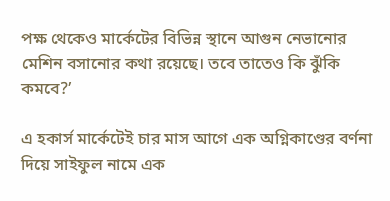পক্ষ থেকেও মার্কেটের বিভিন্ন স্থানে আগুন নেভানোর মেশিন বসানোর কথা রয়েছে। তবে তাতেও কি ঝুঁকি কমবে?’

এ হকার্স মার্কেটেই চার মাস আগে এক অগ্নিকাণ্ডের বর্ণনা দিয়ে সাইফুল নামে এক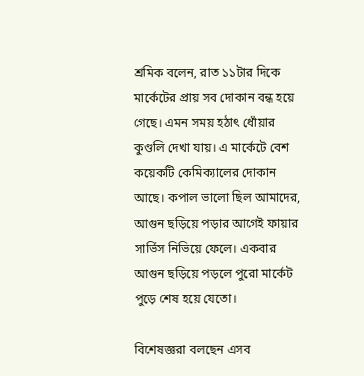শ্রমিক বলেন, রাত ১১টার দিকে মার্কেটের প্রায় সব দোকান বন্ধ হয়ে গেছে। এমন সময় হঠাৎ ধোঁয়ার কুণ্ডলি দেখা যায়। এ মার্কেটে বেশ কয়েকটি কেমিক্যালের দোকান আছে। কপাল ভালো ছিল আমাদের, আগুন ছড়িয়ে পড়ার আগেই ফায়ার সার্ভিস নিভিয়ে ফেলে। একবার আগুন ছড়িয়ে পড়লে পুরো মার্কেট পুড়ে শেষ হয়ে যেতো।

বিশেষজ্ঞরা বলছেন এসব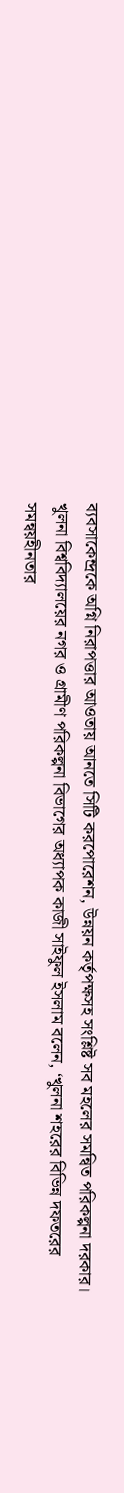ব্যবসাকেন্দ্রকে অগ্নি নিরাপত্তার আওতায় আনতে সিটি করপোরেশন, উন্নয়ন কর্তৃপক্ষসহ সংশ্লিষ্ট সব মহলের সমন্বিত পরিকল্পনা দরকার। খুলনা বিশ্ববিদ্যালয়ের নগর ও গ্রামীণ পরিকল্পনা বিভাগের অধ্যাপক কাজী সাইফুল ইসলাম বলেন, ‘খুলনা শহরের বিভিন্ন দফতরের সমন্বয়হীনতার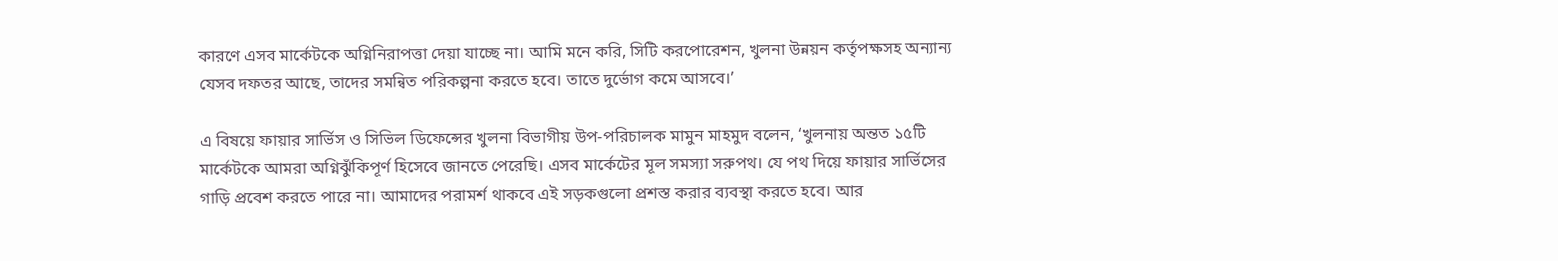কারণে এসব মার্কেটকে অগ্নিনিরাপত্তা দেয়া যাচ্ছে না। আমি মনে করি, সিটি করপোরেশন, খুলনা উন্নয়ন কর্তৃপক্ষসহ অন্যান্য যেসব দফতর আছে, তাদের সমন্বিত পরিকল্পনা করতে হবে। তাতে দুর্ভোগ কমে আসবে।’

এ বিষয়ে ফায়ার সার্ভিস ও সিভিল ডিফেন্সের খুলনা বিভাগীয় উপ-পরিচালক মামুন মাহমুদ বলেন, ‘খুলনায় অন্তত ১৫টি মার্কেটকে আমরা অগ্নিঝুঁকিপূর্ণ হিসেবে জানতে পেরেছি। এসব মার্কেটের মূল সমস্যা সরুপথ। যে পথ দিয়ে ফায়ার সার্ভিসের গাড়ি প্রবেশ করতে পারে না। আমাদের পরামর্শ থাকবে এই সড়কগুলো প্রশস্ত করার ব্যবস্থা করতে হবে। আর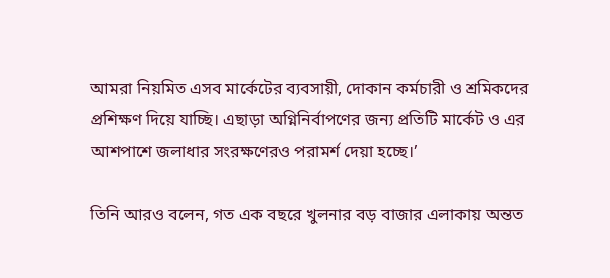আমরা নিয়মিত এসব মার্কেটের ব্যবসায়ী, দোকান কর্মচারী ও শ্রমিকদের প্রশিক্ষণ দিয়ে যাচ্ছি। এছাড়া অগ্নিনির্বাপণের জন্য প্রতিটি মার্কেট ও এর আশপাশে জলাধার সংরক্ষণেরও পরামর্শ দেয়া হচ্ছে।’

তিনি আরও বলেন, গত এক বছরে খুলনার বড় বাজার এলাকায় অন্তত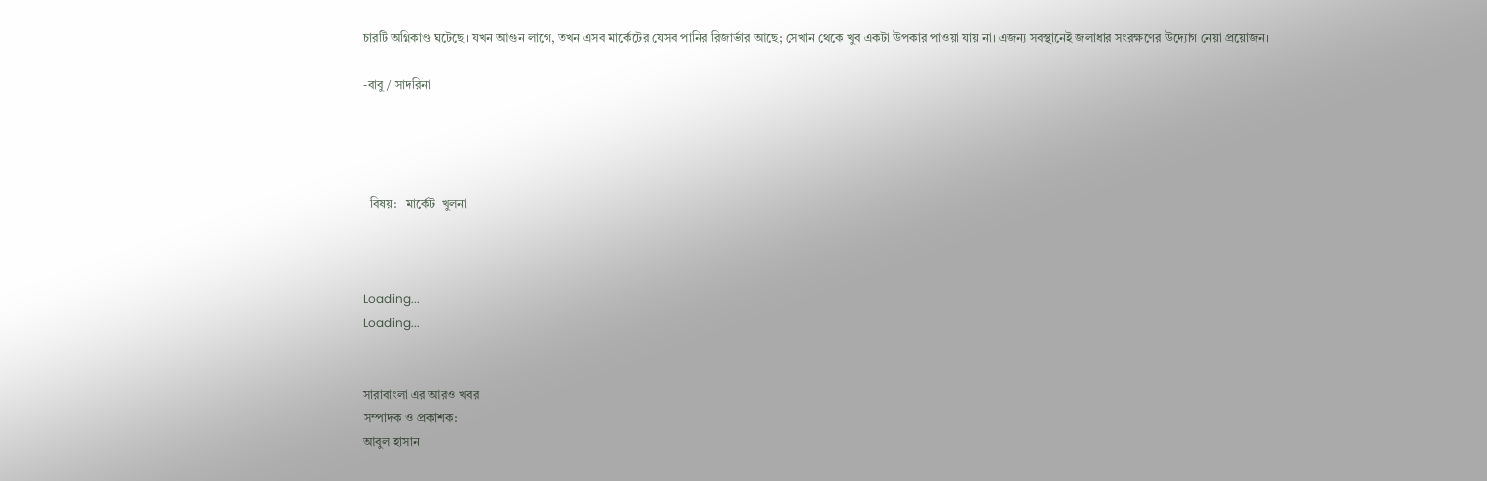চারটি অগ্নিকাণ্ড ঘটেছে। যখন আগুন লাগে, তখন এসব মার্কেটের যেসব পানির রিজার্ভার আছে; সেখান থেকে খুব একটা উপকার পাওয়া যায় না। এজন্য সবস্থানেই জলাধার সংরক্ষণের উদ্যোগ নেয়া প্রয়োজন।

-বাবু/ সাদরিনা




  বিষয়:   মার্কেট  খুলনা



Loading...
Loading...


সারাবাংলা এর আরও খবর
সম্পাদক ও প্রকাশক:
আবুল হাসান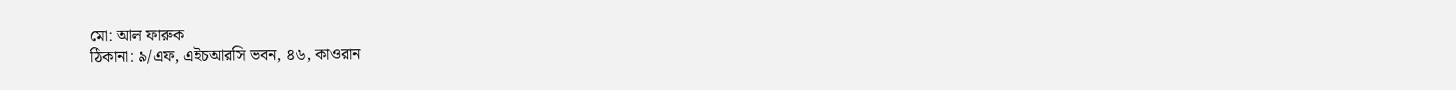মো: আল ফারুক
ঠিকানা: ৯/এফ, এইচআরসি ভবন, ৪৬, কাওরান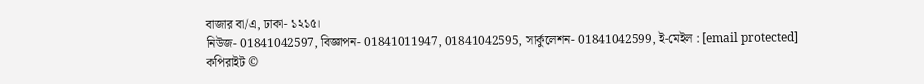বাজার বা/এ, ঢাকা- ১২১৫।
নিউজ- 01841042597, বিজ্ঞাপন- 01841011947, 01841042595, সার্কুলেশন- 01841042599, ই-মেইল : [email protected]
কপিরাইট ©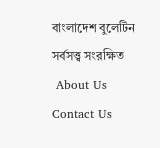বাংলাদেশ বুলেটিন সর্বসত্ত্ব সংরক্ষিত
 About Us    Contact Us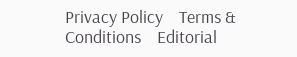Privacy Policy    Terms & Conditions    Editorial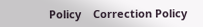Policy    Correction Policy